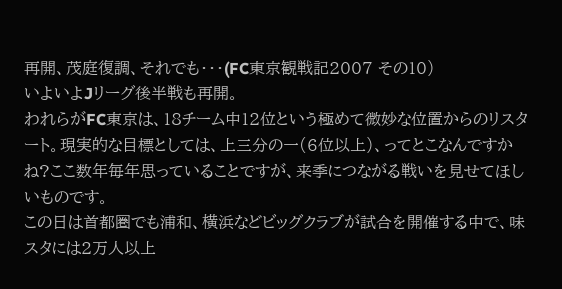再開、茂庭復調、それでも・・・(FC東京観戦記2007 その10)
いよいよJリーグ後半戦も再開。
われらがFC東京は、18チーム中12位という極めて微妙な位置からのリスタート。現実的な目標としては、上三分の一(6位以上)、ってとこなんですかね?ここ数年毎年思っていることですが、来季につながる戦いを見せてほしいものです。
この日は首都圏でも浦和、横浜などビッグクラブが試合を開催する中で、味スタには2万人以上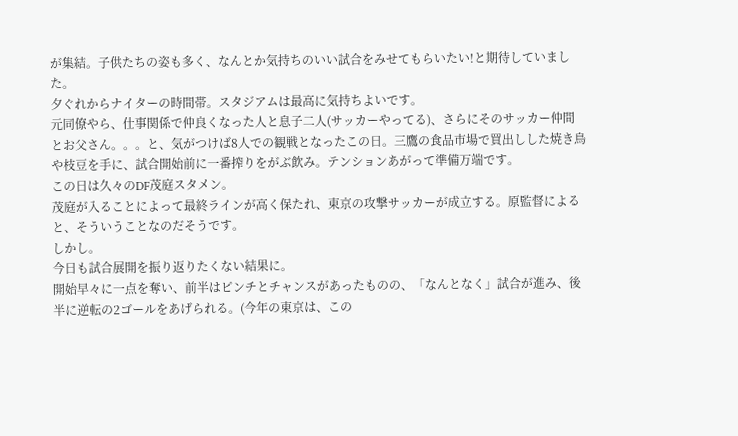が集結。子供たちの姿も多く、なんとか気持ちのいい試合をみせてもらいたい!と期待していました。
夕ぐれからナイターの時間帯。スタジアムは最高に気持ちよいです。
元同僚やら、仕事関係で仲良くなった人と息子二人(サッカーやってる)、さらにそのサッカー仲間とお父さん。。。と、気がつけば8人での観戦となったこの日。三鷹の食品市場で買出しした焼き鳥や枝豆を手に、試合開始前に一番搾りをがぶ飲み。テンションあがって準備万端です。
この日は久々のDF茂庭スタメン。
茂庭が入ることによって最終ラインが高く保たれ、東京の攻撃サッカーが成立する。原監督によると、そういうことなのだそうです。
しかし。
今日も試合展開を振り返りたくない結果に。
開始早々に一点を奪い、前半はピンチとチャンスがあったものの、「なんとなく」試合が進み、後半に逆転の2ゴールをあげられる。(今年の東京は、この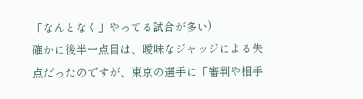「なんとなく」やってる試合が多い)
確かに後半一点目は、曖昧なジャッジによる失点だったのですが、東京の選手に「審判や相手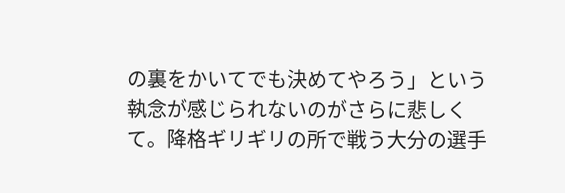の裏をかいてでも決めてやろう」という執念が感じられないのがさらに悲しくて。降格ギリギリの所で戦う大分の選手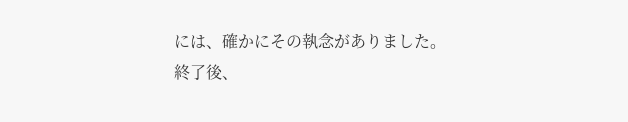には、確かにその執念がありました。
終了後、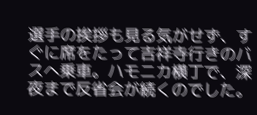選手の挨拶も見る気がせず、すぐに席をたって吉祥寺行きのバスへ乗車。ハモニカ横丁で、深夜まで反省会が続くのでした。